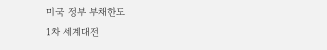미국 정부 부채한도
1차 세계대전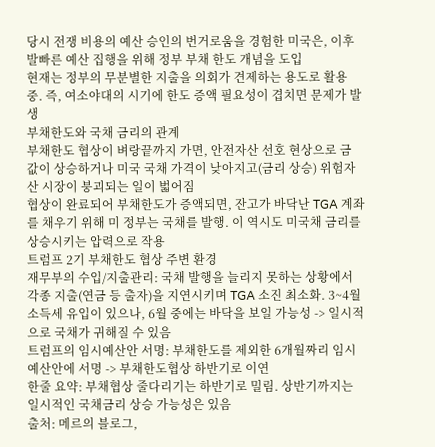당시 전쟁 비용의 예산 승인의 번거로움을 경험한 미국은, 이후 발빠른 예산 집행을 위해 정부 부채 한도 개념을 도입
현재는 정부의 무분별한 지출을 의회가 견제하는 용도로 활용 중. 즉, 여소야대의 시기에 한도 증액 필요성이 겹치면 문제가 발생
부채한도와 국채 금리의 관계
부채한도 협상이 벼랑끝까지 가면, 안전자산 선호 현상으로 금 값이 상승하거나 미국 국채 가격이 낮아지고(금리 상승) 위험자산 시장이 붕괴되는 일이 벏어짐
협상이 완료되어 부채한도가 증액되면, 잔고가 바닥난 TGA 계좌를 채우기 위해 미 정부는 국채를 발행. 이 역시도 미국채 금리를 상승시키는 압력으로 작용
트럼프 2기 부채한도 협상 주변 환경
재무부의 수입/지출관리: 국채 발행을 늘리지 못하는 상황에서 각종 지출(연금 등 출자)을 지연시키며 TGA 소진 최소화. 3~4월 소득세 유입이 있으나, 6월 중에는 바닥을 보일 가능성 -> 일시적으로 국채가 귀해질 수 있음
트럼프의 임시예산안 서명: 부채한도를 제외한 6개월짜리 임시예산안에 서명 -> 부채한도협상 하반기로 이연
한줄 요약: 부채협상 줄다리기는 하반기로 밀림. 상반기까지는 일시적인 국채금리 상승 가능성은 있음
출처: 메르의 블로그,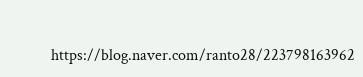https://blog.naver.com/ranto28/223798163962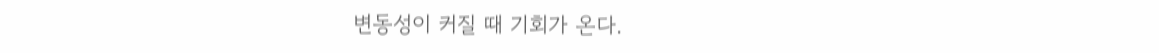변동성이 커질 때 기회가 온다.